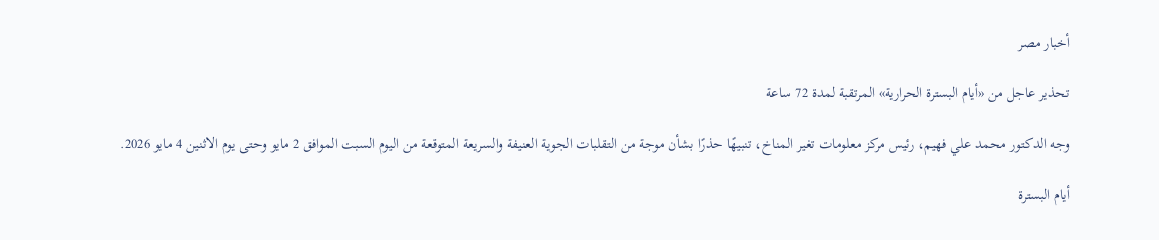أخبار مصر

تحذير عاجل من «أيام البسترة الحرارية» المرتقبة لمدة 72 ساعة

وجه الدكتور محمد علي فهيم، رئيس مركز معلومات تغير المناخ، تنبيهًا حذرًا بشأن موجة من التقلبات الجوية العنيفة والسريعة المتوقعة من اليوم السبت الموافق 2 مايو وحتى يوم الاثنين 4 مايو 2026.

أيام البسترة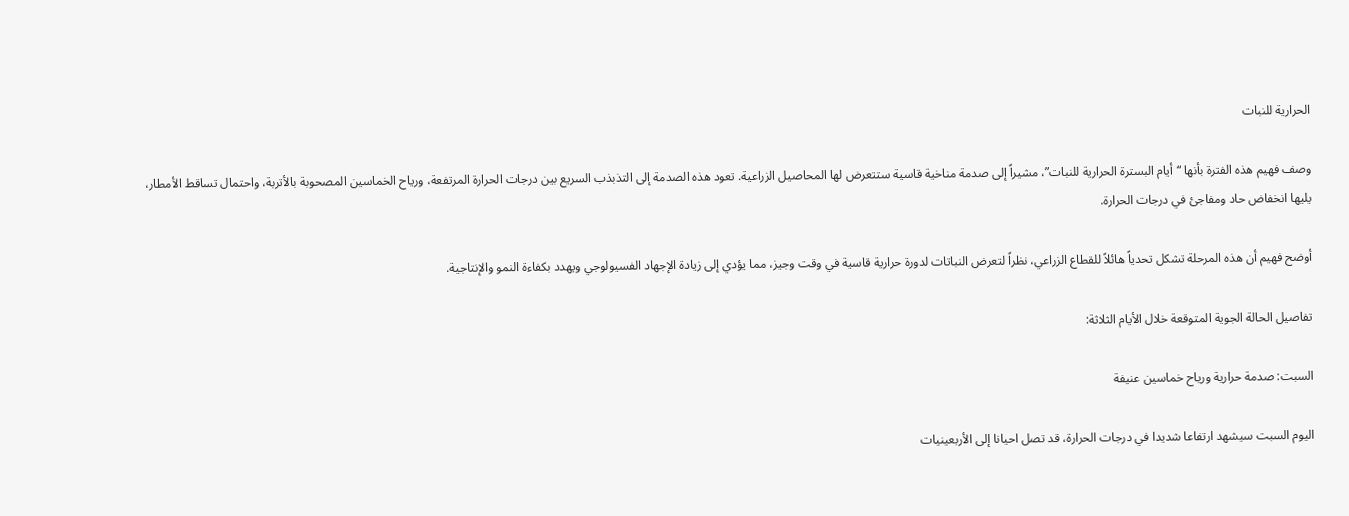الحرارية للنبات

وصف فهيم هذه الفترة بأنها “أيام البسترة الحرارية للنبات”، مشيراً إلى صدمة مناخية قاسية ستتعرض لها المحاصيل الزراعية. تعود هذه الصدمة إلى التذبذب السريع بين درجات الحرارة المرتفعة، ورياح الخماسين المصحوبة بالأتربة، واحتمال تساقط الأمطار، يليها انخفاض حاد ومفاجئ في درجات الحرارة.

أوضح فهيم أن هذه المرحلة تشكل تحدياً هائلاً للقطاع الزراعي، نظراً لتعرض النباتات لدورة حرارية قاسية في وقت وجيز، مما يؤدي إلى زيادة الإجهاد الفسيولوجي ويهدد بكفاءة النمو والإنتاجية.

تفاصيل الحالة الجوية المتوقعة خلال الأيام الثلاثة:

السبت: صدمة حرارية ورياح خماسين عنيفة

اليوم السبت سيشهد ارتفاعا شديدا في درجات الحرارة، قد تصل احيانا إلى الأربعينيات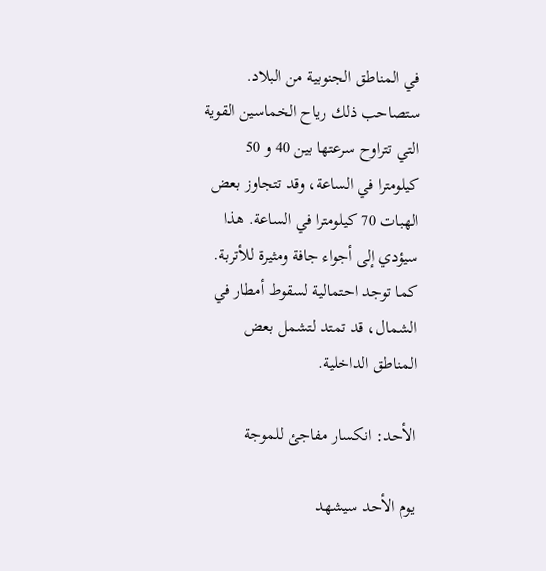في المناطق الجنوبية من البلاد. ستصاحب ذلك رياح الخماسين القوية التي تتراوح سرعتها بين 40 و 50 كيلومترا في الساعة، وقد تتجاوز بعض الهبات 70 كيلومترا في الساعة. هذا سيؤدي إلى أجواء جافة ومثيرة للأتربة. كما توجد احتمالية لسقوط أمطار في الشمال، قد تمتد لتشمل بعض المناطق الداخلية.

الأحد: انكسار مفاجئ للموجة

يوم الأحد سيشهد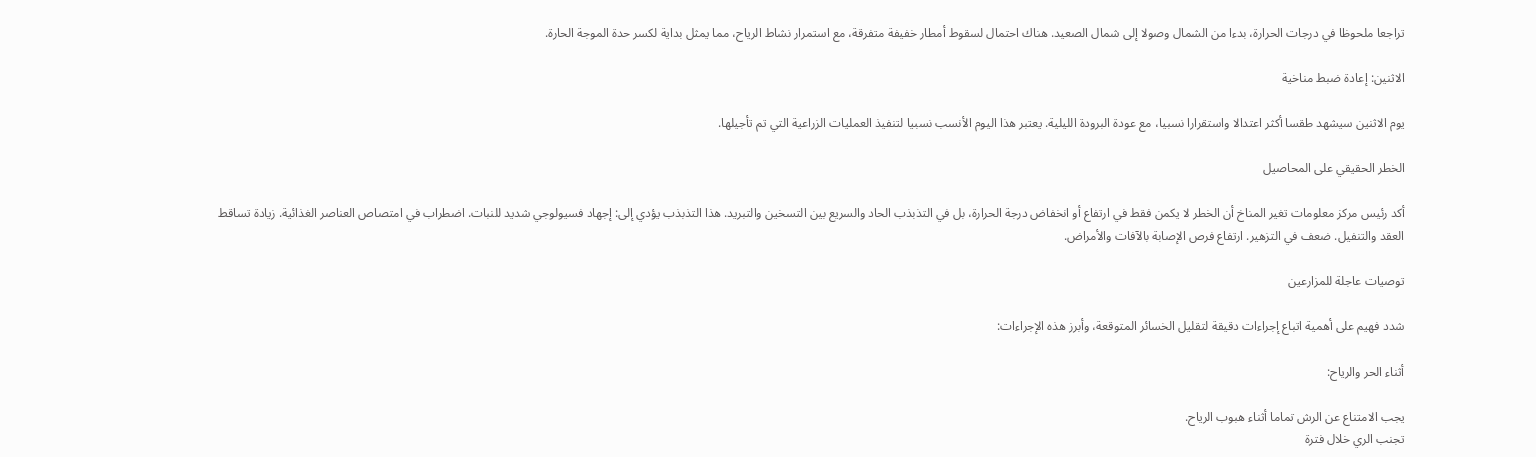تراجعا ملحوظا في درجات الحرارة، بدءا من الشمال وصولا إلى شمال الصعيد. هناك احتمال لسقوط أمطار خفيفة متفرقة، مع استمرار نشاط الرياح، مما يمثل بداية لكسر حدة الموجة الحارة.

الاثنين: إعادة ضبط مناخية

يوم الاثنين سيشهد طقسا أكثر اعتدالا واستقرارا نسبيا، مع عودة البرودة الليلية. يعتبر هذا اليوم الأنسب نسبيا لتنفيذ العمليات الزراعية التي تم تأجيلها.

الخطر الحقيقي على المحاصيل

أكد رئيس مركز معلومات تغير المناخ أن الخطر لا يكمن فقط في ارتفاع أو انخفاض درجة الحرارة، بل في التذبذب الحاد والسريع بين التسخين والتبريد. هذا التذبذب يؤدي إلى: إجهاد فسيولوجي شديد للنبات. اضطراب في امتصاص العناصر الغذائية. زيادة تساقط العقد والتنفيل. ضعف في التزهير. ارتفاع فرص الإصابة بالآفات والأمراض.

توصيات عاجلة للمزارعين

شدد فهيم على أهمية اتباع إجراءات دقيقة لتقليل الخسائر المتوقعة، وأبرز هذه الإجراءات:

أثناء الحر والرياح:

يجب الامتناع عن الرش تماما أثناء هبوب الرياح.
تجنب الري خلال فترة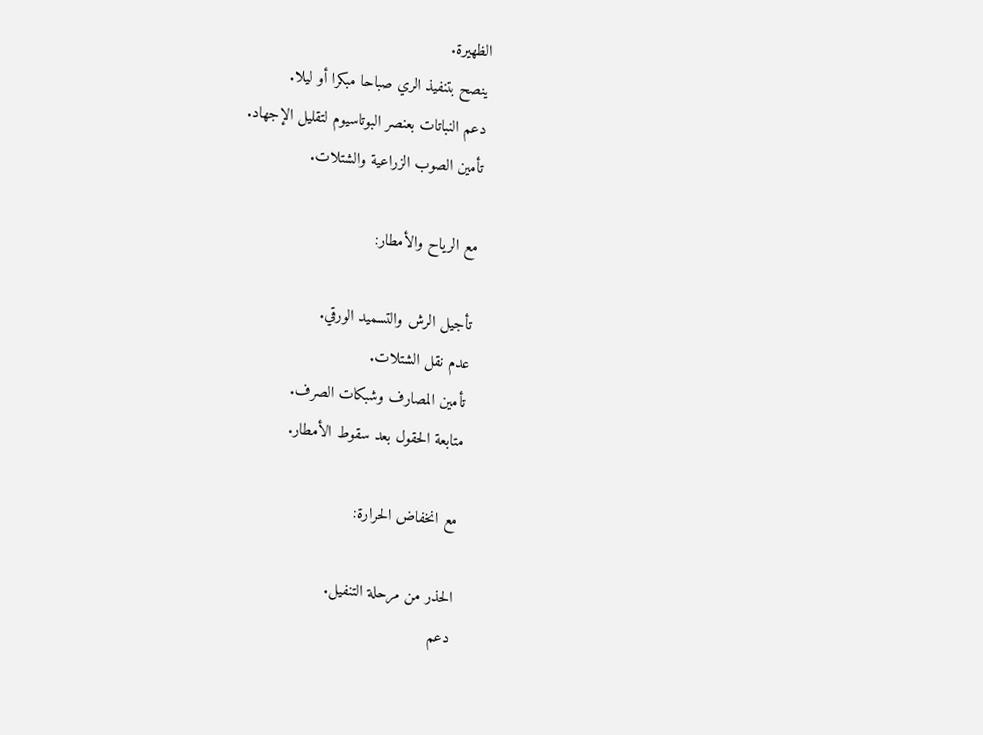الظهيرة.
ينصح بتنفيذ الري صباحا مبكرا أو ليلا.
دعم النباتات بعنصر البوتاسيوم لتقليل الإجهاد.
تأمين الصوب الزراعية والشتلات.

مع الرياح والأمطار:

تأجيل الرش والتسميد الورقي.
عدم نقل الشتلات.
تأمين المصارف وشبكات الصرف.
متابعة الحقول بعد سقوط الأمطار.

مع انخفاض الحرارة:

الحذر من مرحلة التنفيل.
دعم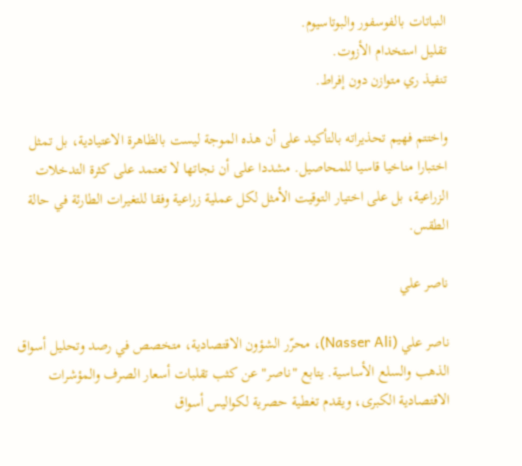النباتات بالفوسفور والبوتاسيوم.
تقليل استخدام الأزوت.
تنفيذ ري متوازن دون إفراط.

واختتم فهيم تحذيراته بالتأكيد على أن هذه الموجة ليست بالظاهرة الاعتيادية، بل تمثل اختبارا مناخيا قاسيا للمحاصيل. مشددا على أن نجاتها لا تعتمد على كثرة التدخلات الزراعية، بل على اختيار التوقيت الأمثل لكل عملية زراعية وفقا للتغيرات الطارئة في حالة الطقس.

ناصر علي

ناصر علي (Nasser Ali)، محرّر الشؤون الاقتصادية، متخصص في رصد وتحليل أسواق الذهب والسلع الأساسية. يتابع "ناصر" عن كثب تقلبات أسعار الصرف والمؤشرات الاقتصادية الكبرى، ويقدم تغطية حصرية لكواليس أسواق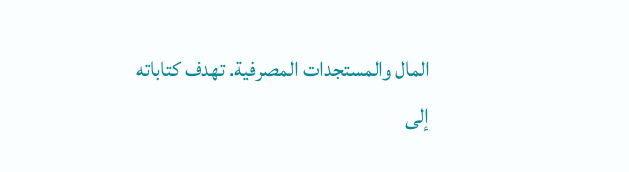المال والمستجدات المصرفية. تهدف كتاباته إلى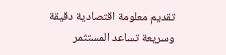تقديم معلومة اقتصادية دقيقة وسريعة تساعد المستثمر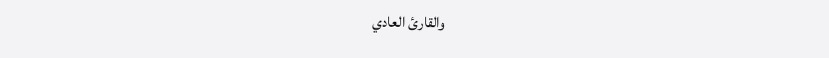والقارئ العادي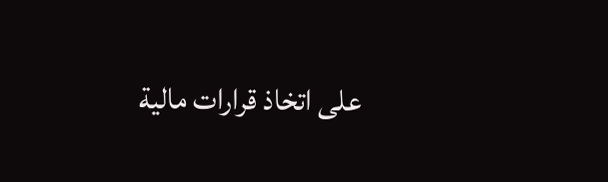على اتخاذ قرارات مالية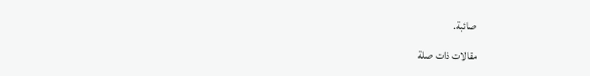صائبة.

مقالات ذات صلة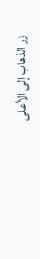زر الذهاب إلى الأعلى